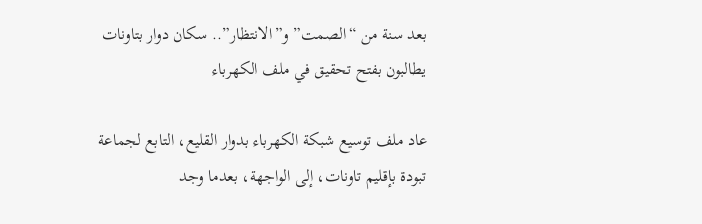بعد سنة من “الصمت” و”الانتظار”.. سكان دوار بتاونات يطالبون بفتح تحقيق في ملف الكهرباء

عاد ملف توسيع شبكة الكهرباء بدوار القليع، التابع لجماعة تبودة بإقليم تاونات، إلى الواجهة، بعدما وجد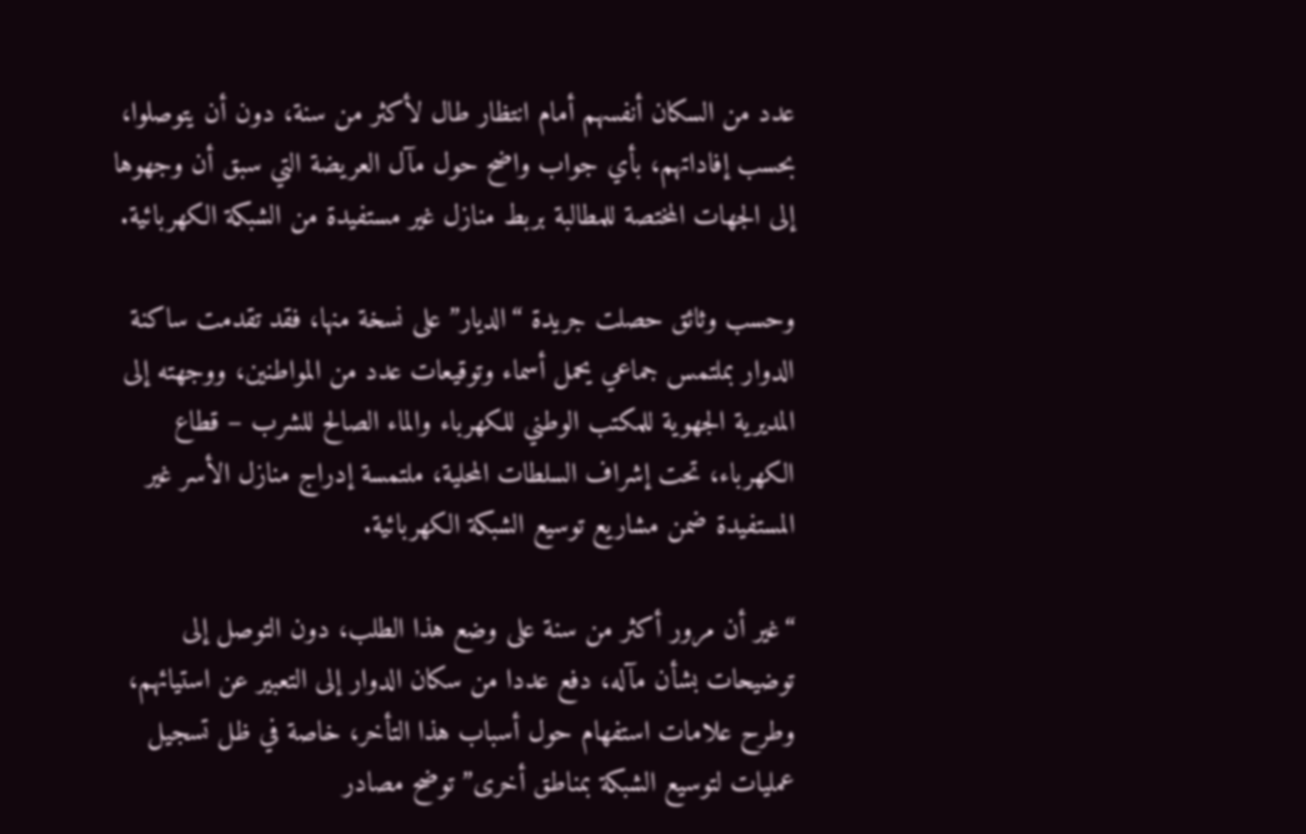عدد من السكان أنفسهم أمام انتظار طال لأكثر من سنة، دون أن يتوصلوا، بحسب إفاداتهم، بأي جواب واضح حول مآل العريضة التي سبق أن وجهوها إلى الجهات المختصة للمطالبة بربط منازل غير مستفيدة من الشبكة الكهربائية.

وحسب وثائق حصلت جريدة “الديار” على نسخة منها، فقد تقدمت ساكنة الدوار بملتمس جماعي يحمل أسماء وتوقيعات عدد من المواطنين، ووجهته إلى المديرية الجهوية للمكتب الوطني للكهرباء والماء الصالح للشرب – قطاع الكهرباء، تحت إشراف السلطات المحلية، ملتمسة إدراج منازل الأسر غير المستفيدة ضمن مشاريع توسيع الشبكة الكهربائية.

“غير أن مرور أكثر من سنة على وضع هذا الطلب، دون التوصل إلى توضيحات بشأن مآله، دفع عددا من سكان الدوار إلى التعبير عن استيائهم، وطرح علامات استفهام حول أسباب هذا التأخر، خاصة في ظل تسجيل عمليات لتوسيع الشبكة بمناطق أخرى” توضح مصادر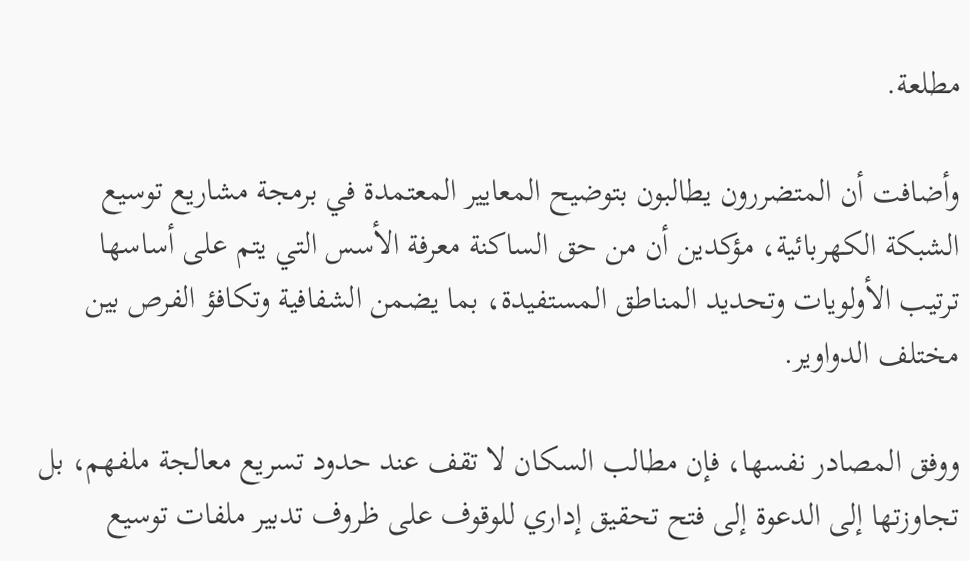مطلعة.

وأضافت أن المتضررون يطالبون بتوضيح المعايير المعتمدة في برمجة مشاريع توسيع الشبكة الكهربائية، مؤكدين أن من حق الساكنة معرفة الأسس التي يتم على أساسها ترتيب الأولويات وتحديد المناطق المستفيدة، بما يضمن الشفافية وتكافؤ الفرص بين مختلف الدواوير.

ووفق المصادر نفسها، فإن مطالب السكان لا تقف عند حدود تسريع معالجة ملفهم، بل تجاوزتها إلى الدعوة إلى فتح تحقيق إداري للوقوف على ظروف تدبير ملفات توسيع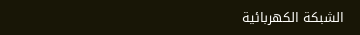الشبكة الكهربائية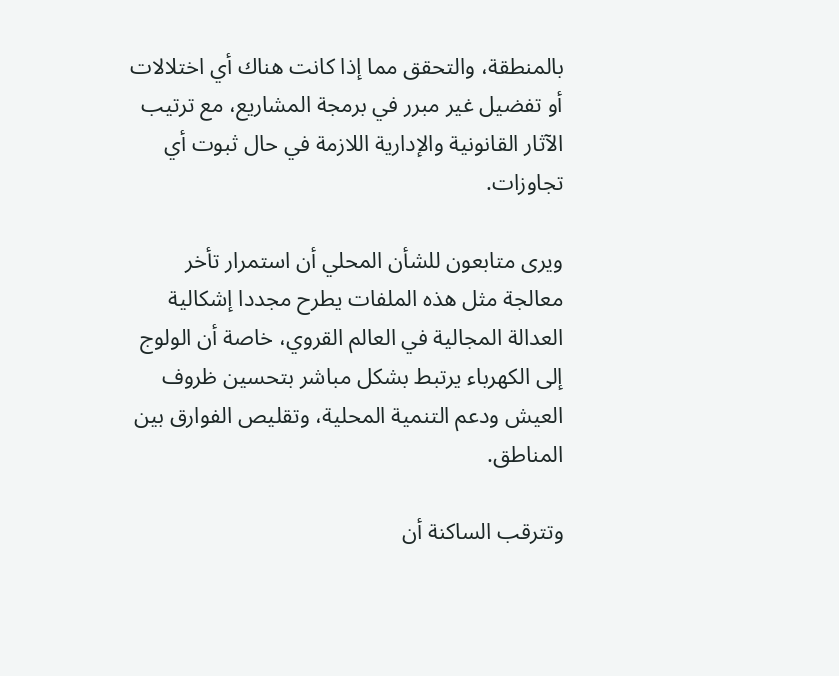بالمنطقة، والتحقق مما إذا كانت هناك أي اختلالات أو تفضيل غير مبرر في برمجة المشاريع، مع ترتيب الآثار القانونية والإدارية اللازمة في حال ثبوت أي تجاوزات.

ويرى متابعون للشأن المحلي أن استمرار تأخر معالجة مثل هذه الملفات يطرح مجددا إشكالية العدالة المجالية في العالم القروي، خاصة أن الولوج إلى الكهرباء يرتبط بشكل مباشر بتحسين ظروف العيش ودعم التنمية المحلية، وتقليص الفوارق بين المناطق.

وتترقب الساكنة أن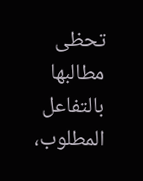تحظى مطالبها بالتفاعل المطلوب،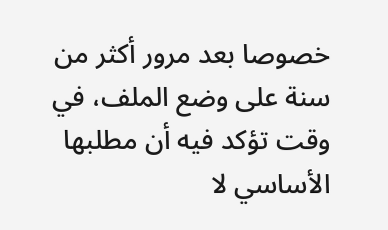خصوصا بعد مرور أكثر من سنة على وضع الملف، في وقت تؤكد فيه أن مطلبها الأساسي لا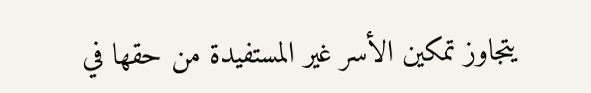يتجاوز تمكين الأسر غير المستفيدة من حقها في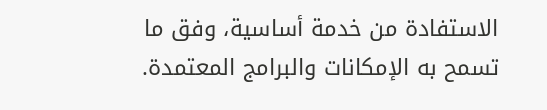الاستفادة من خدمة أساسية، وفق ما تسمح به الإمكانات والبرامج المعتمدة.